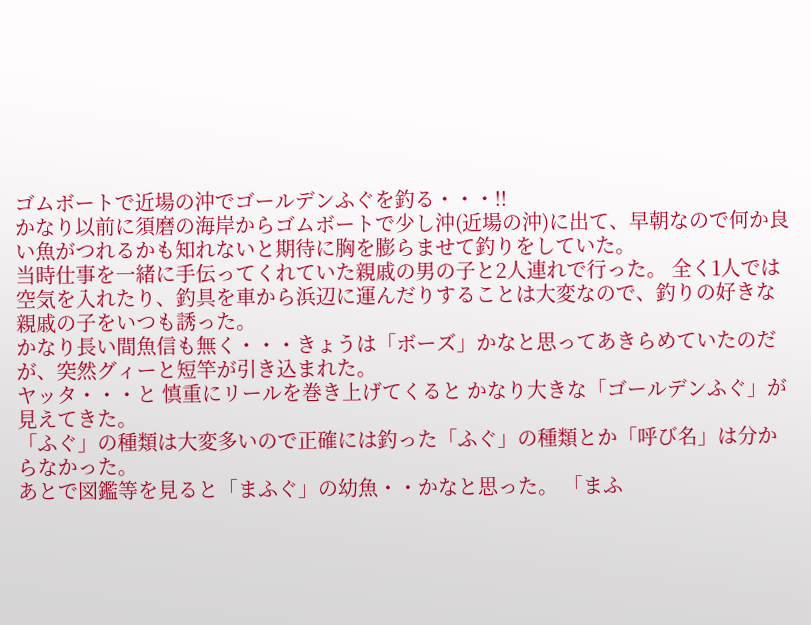ゴムボートで近場の沖でゴールデンふぐを釣る・・・!!
かなり以前に須磨の海岸からゴムボートで少し沖(近場の沖)に出て、早朝なので何か良い魚がつれるかも知れないと期待に胸を膨らませて釣りをしていた。
当時仕事を一緒に手伝ってくれていた親戚の男の子と2人連れで行った。 全く1人では空気を入れたり、釣具を車から浜辺に運んだりすることは大変なので、釣りの好きな親戚の子をいつも誘った。
かなり長い間魚信も無く・・・きょうは「ボーズ」かなと思ってあきらめていたのだが、突然グィーと短竿が引き込まれた。
ヤッタ・・・と 慎重にリールを巻き上げてくると かなり大きな「ゴールデンふぐ」が見えてきた。
「ふぐ」の種類は大変多いので正確には釣った「ふぐ」の種類とか「呼び名」は分からなかった。
あとで図鑑等を見ると「まふぐ」の幼魚・・かなと思った。 「まふ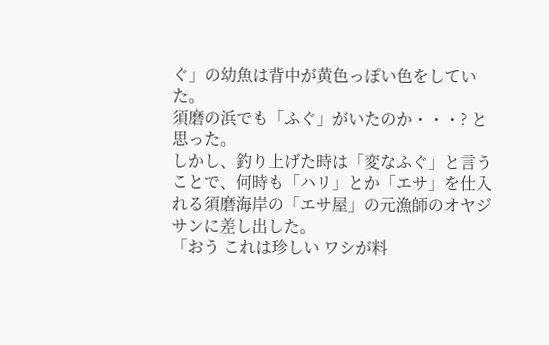ぐ」の幼魚は背中が黄色っぽい色をしていた。
須磨の浜でも「ふぐ」がいたのか・・・? と思った。
しかし、釣り上げた時は「変なふぐ」と言うことで、何時も「ハリ」とか「エサ」を仕入れる須磨海岸の「エサ屋」の元漁師のオヤジサンに差し出した。
「おう これは珍しい ワシが料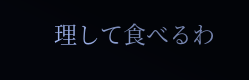理して食べるわ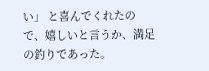い」 と喜んでくれたので、嬉しいと言うか、満足の釣りであった。